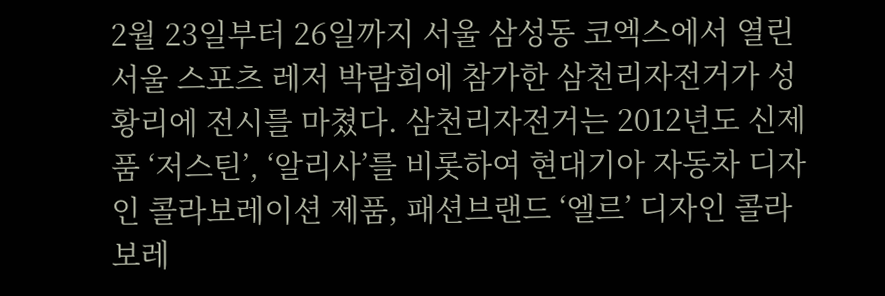2월 23일부터 26일까지 서울 삼성동 코엑스에서 열린 서울 스포츠 레저 박람회에 참가한 삼천리자전거가 성황리에 전시를 마쳤다. 삼천리자전거는 2012년도 신제품 ‘저스틴’, ‘알리사’를 비롯하여 현대기아 자동차 디자인 콜라보레이션 제품, 패션브랜드 ‘엘르’ 디자인 콜라보레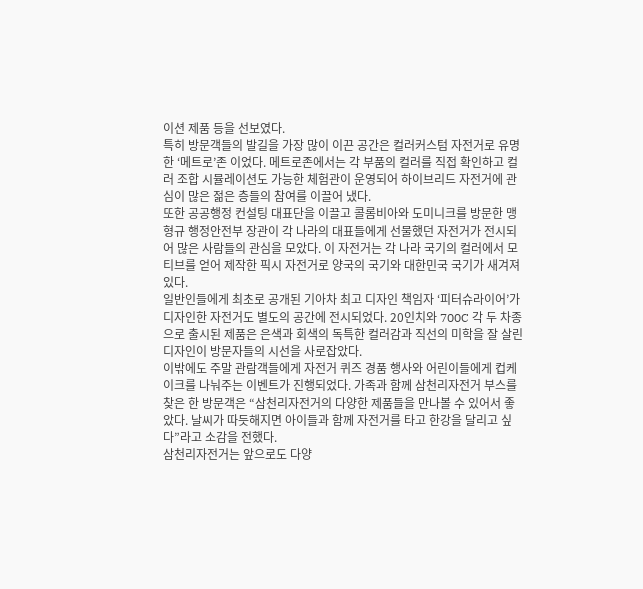이션 제품 등을 선보였다.
특히 방문객들의 발길을 가장 많이 이끈 공간은 컬러커스텀 자전거로 유명한 ‘메트로’존 이었다. 메트로존에서는 각 부품의 컬러를 직접 확인하고 컬러 조합 시뮬레이션도 가능한 체험관이 운영되어 하이브리드 자전거에 관심이 많은 젊은 층들의 참여를 이끌어 냈다.
또한 공공행정 컨설팅 대표단을 이끌고 콜롬비아와 도미니크를 방문한 맹형규 행정안전부 장관이 각 나라의 대표들에게 선물했던 자전거가 전시되어 많은 사람들의 관심을 모았다. 이 자전거는 각 나라 국기의 컬러에서 모티브를 얻어 제작한 픽시 자전거로 양국의 국기와 대한민국 국기가 새겨져 있다.
일반인들에게 최초로 공개된 기아차 최고 디자인 책임자 ‘피터슈라이어’가 디자인한 자전거도 별도의 공간에 전시되었다. 20인치와 700C 각 두 차종으로 출시된 제품은 은색과 회색의 독특한 컬러감과 직선의 미학을 잘 살린 디자인이 방문자들의 시선을 사로잡았다.
이밖에도 주말 관람객들에게 자전거 퀴즈 경품 행사와 어린이들에게 컵케이크를 나눠주는 이벤트가 진행되었다. 가족과 함께 삼천리자전거 부스를 찾은 한 방문객은 “삼천리자전거의 다양한 제품들을 만나볼 수 있어서 좋았다. 날씨가 따듯해지면 아이들과 함께 자전거를 타고 한강을 달리고 싶다”라고 소감을 전했다.
삼천리자전거는 앞으로도 다양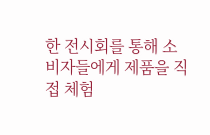한 전시회를 통해 소비자들에게 제품을 직접 체험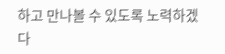하고 만나볼 수 있도록 노력하겠다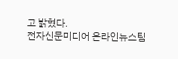고 밝혔다.
전자신문미디어 온라인뉴스팀